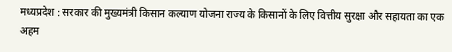मध्यप्रदेश : सरकार की मुख्यमंत्री किसान कल्याण योजना राज्य के किसानों के लिए वित्तीय सुरक्षा और सहायता का एक अहम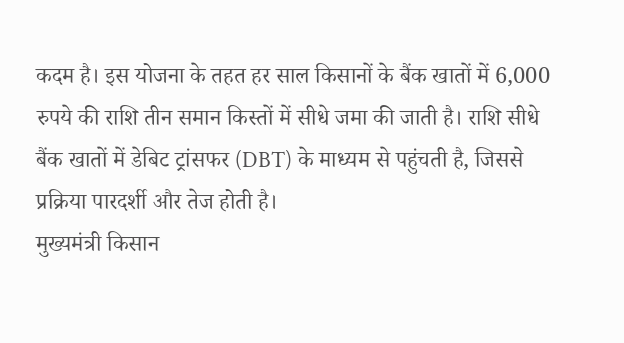कदम है। इस योजना के तहत हर साल किसानों के बैंक खातों में 6,000 रुपये की राशि तीन समान किस्तों में सीधे जमा की जाती है। राशि सीधे बैंक खातों में डेबिट ट्रांसफर (DBT) के माध्यम से पहुंचती है, जिससे प्रक्रिया पारदर्शी और तेज होती है।
मुख्यमंत्री किसान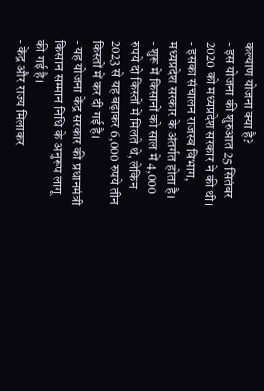कल्याण योजना क्या है?
- इस योजना की शुरुआत 25 सितंबर 2020 को मध्यप्रदेश सरकार ने की थी।
- इसका संचालन राजस्व विभाग, मध्यप्रदेश सरकार के अंतर्गत होता है।
- शुरू में किसानों को साल में 4,000 रुपये दो किस्तों में मिलते थे, लेकिन 2023 से यह बढ़ाकर 6,000 रुपये तीन किस्तों में कर दी गई है।
- यह योजना केंद्र सरकार की प्रधानमंत्री किसान सम्मान निधि के अनुरूप लागू की गई है।
- केंद्र और राज्य मिलाकर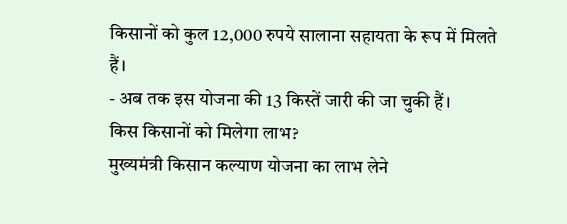किसानों को कुल 12,000 रुपये सालाना सहायता के रूप में मिलते हैं।
- अब तक इस योजना की 13 किस्तें जारी की जा चुकी हैं।
किस किसानों को मिलेगा लाभ?
मुख्यमंत्री किसान कल्याण योजना का लाभ लेने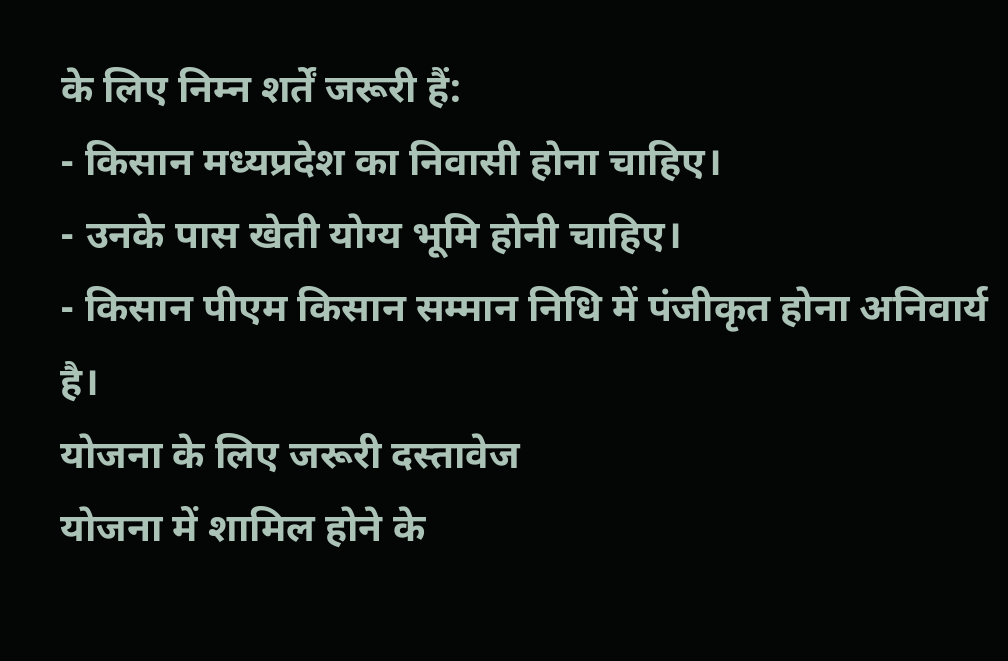के लिए निम्न शर्तें जरूरी हैं:
- किसान मध्यप्रदेश का निवासी होना चाहिए।
- उनके पास खेती योग्य भूमि होनी चाहिए।
- किसान पीएम किसान सम्मान निधि में पंजीकृत होना अनिवार्य है।
योजना के लिए जरूरी दस्तावेज
योजना में शामिल होने के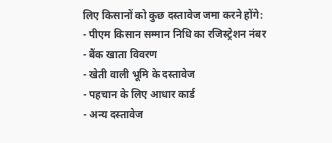लिए किसानों को कुछ दस्तावेज जमा करने होंगे:
- पीएम किसान सम्मान निधि का रजिस्ट्रेशन नंबर
- बैंक खाता विवरण
- खेती वाली भूमि के दस्तावेज
- पहचान के लिए आधार कार्ड
- अन्य दस्तावेज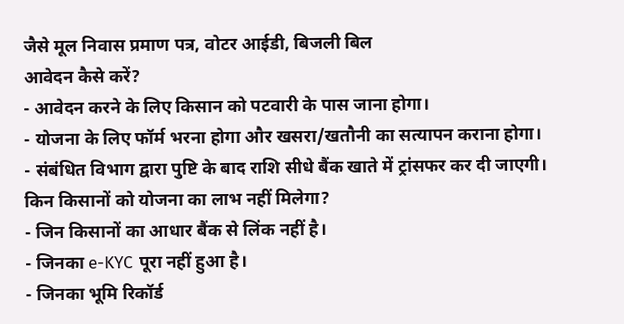जैसे मूल निवास प्रमाण पत्र, वोटर आईडी, बिजली बिल
आवेदन कैसे करें?
- आवेदन करने के लिए किसान को पटवारी के पास जाना होगा।
- योजना के लिए फॉर्म भरना होगा और खसरा/खतौनी का सत्यापन कराना होगा।
- संबंधित विभाग द्वारा पुष्टि के बाद राशि सीधे बैंक खाते में ट्रांसफर कर दी जाएगी।
किन किसानों को योजना का लाभ नहीं मिलेगा?
- जिन किसानों का आधार बैंक से लिंक नहीं है।
- जिनका e-KYC पूरा नहीं हुआ है।
- जिनका भूमि रिकॉर्ड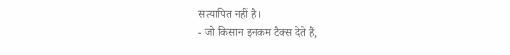सत्यापित नहीं है।
- जो किसान इनकम टैक्स देते हैं,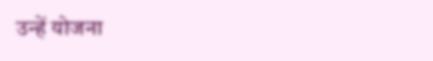उन्हें योजना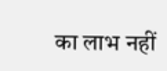का लाभ नहीं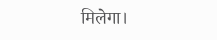मिलेगा।